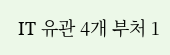IT 유관 4개 부처 1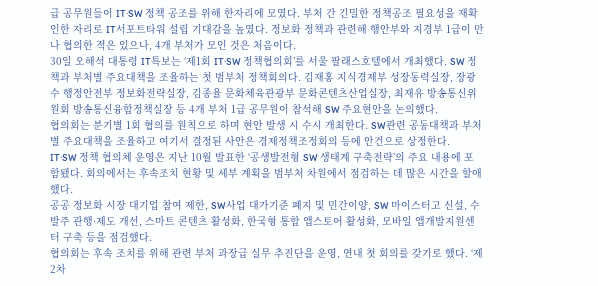급 공무원들이 IT·SW 정책 공조를 위해 한자리에 모였다. 부처 간 긴밀한 정책공조 필요성을 재확인한 자리로 IT서포트타워 설립 기대감을 높였다. 정보화 정책과 관련해 행안부와 지경부 1급이 만나 협의한 적은 있으나, 4개 부처가 모인 것은 처음이다.
30일 오해석 대통령 IT특보는 ‘제1회 IT·SW 정책협의회’를 서울 팔래스호텔에서 개최했다. SW 정책과 부처별 주요대책을 조율하는 첫 범부처 정책회의다. 김재홍 지식경제부 성장동력실장, 장광수 행정안전부 정보화전략실장, 김종율 문화체육관광부 문화콘텐츠산업실장, 최재유 방송통신위원회 방송통신융합정책실장 등 4개 부처 1급 공무원이 참석해 SW 주요현안을 논의했다.
협의회는 분기별 1회 협의를 원칙으로 하며 현안 발생 시 수시 개최한다. SW관련 공동대책과 부처별 주요대책을 조율하고 여기서 결정된 사안은 경제정책조정회의 등에 안건으로 상정한다.
IT·SW 정책 협의체 운영은 지난 10월 발표한 ‘공생발전형 SW 생태계 구축전략’의 주요 내용에 포함됐다. 회의에서는 후속조치 현황 및 세부 계획을 범부처 차원에서 점검하는 데 많은 시간을 할애했다.
공공 정보화 시장 대기업 참여 제한, SW사업 대가기준 폐지 및 민간이양, SW 마이스터고 신설, 수발주 관행·제도 개선, 스마트 콘텐츠 활성화, 한국형 통합 앱스토어 활성화, 모바일 앱개발지원센터 구축 등을 점검했다.
협의회는 후속 조치를 위해 관련 부처 과장급 실무 추진단을 운영, 연내 첫 회의를 갖기로 했다. ‘제2차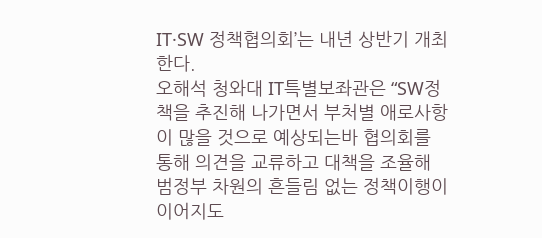IT·SW 정책협의회’는 내년 상반기 개최한다.
오해석 청와대 IT특별보좌관은 “SW정책을 추진해 나가면서 부처별 애로사항이 많을 것으로 예상되는바 협의회를 통해 의견을 교류하고 대책을 조율해 범정부 차원의 흔들림 없는 정책이행이 이어지도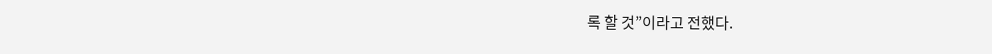록 할 것”이라고 전했다.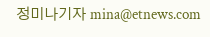정미나기자 mina@etnews.com